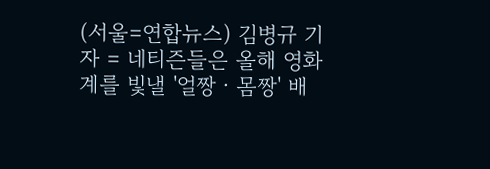(서울=연합뉴스) 김병규 기자 = 네티즌들은 올해 영화계를 빛낼 '얼짱ㆍ몸짱' 배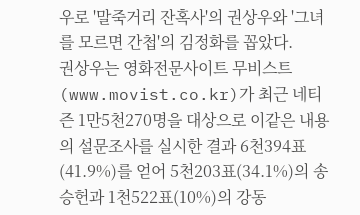우로 '말죽거리 잔혹사'의 권상우와 '그녀를 모르면 간첩'의 김정화를 꼽았다.
권상우는 영화전문사이트 무비스트(www.movist.co.kr)가 최근 네티즌 1만5천270명을 대상으로 이같은 내용의 설문조사를 실시한 결과 6천394표(41.9%)를 얻어 5천203표(34.1%)의 송승헌과 1천522표(10%)의 강동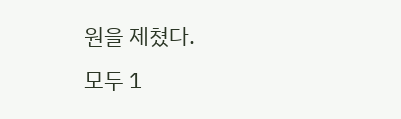원을 제쳤다.
모두 1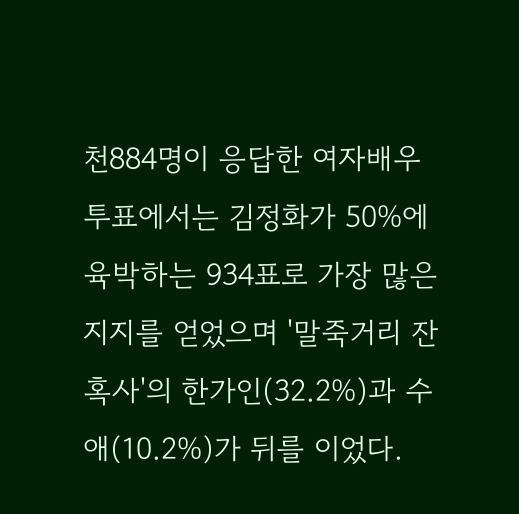천884명이 응답한 여자배우 투표에서는 김정화가 50%에 육박하는 934표로 가장 많은 지지를 얻었으며 '말죽거리 잔혹사'의 한가인(32.2%)과 수애(10.2%)가 뒤를 이었다.